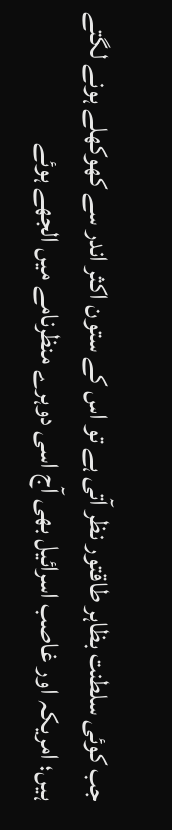جب کوئی سلطنت بظاہر طاقتور نظر آتی ہے تو اس کے ستون اکثر اندر سے کھوکھلے ہونے لگتے ہیں؛ امریکہ اور غاصب اسرائیل بھی آج اسی دوہرے منظرنامے میں الجھے ہوئے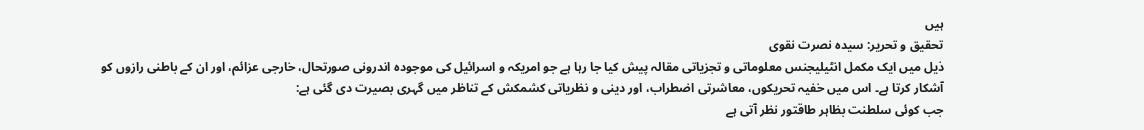ہیں
تحقیق و تحریر: سیدہ نصرت نقوی
ذیل میں ایک مکمل انٹیلیجنس معلوماتی و تجزیاتی مقالہ پیش کیا جا رہا ہے جو امریکہ و اسرائیل کی موجودہ اندرونی صورتحال، خارجی عزائم، اور ان کے باطنی رازوں کو آشکار کرتا ہے۔ اس میں خفیہ تحریکوں، معاشرتی اضطراب، اور دینی و نظریاتی کشمکش کے تناظر میں گہری بصیرت دی گئی ہے:
جب کوئی سلطنت بظاہر طاقتور نظر آتی ہے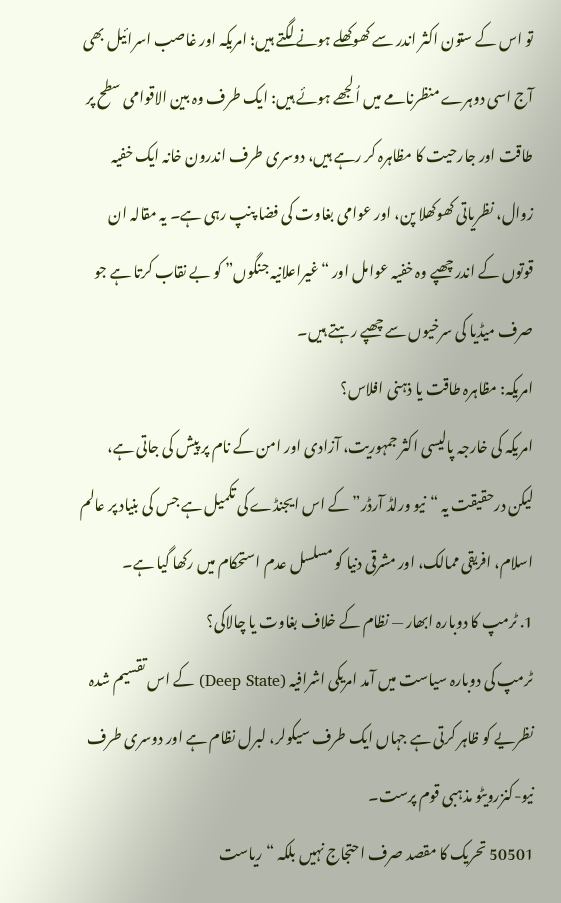تو اس کے ستون اکثر اندر سے کھوکھلے ہونے لگتے ہیں؛ امریکہ اور غاصب اسرائیل بھی آج اسی دوہرے منظرنامے میں اُلجھے ہوئے ہیں: ایک طرف وہ بین الاقوامی سطح پر طاقت اور جارحیت کا مظاہرہ کر رہے ہیں، دوسری طرف اندرون خانہ ایک خفیہ زوال، نظریاتی کھوکھلا پن، اور عوامی بغاوت کی فضا پنپ رہی ہے۔ یہ مقالہ ان قوتوں کے اندر چھپے وہ خفیہ عوامل اور “غیراعلانیہ جنگوں” کو بے نقاب کرتا ہے جو صرف میڈیا کی سرخیوں سے چھپے رہتے ہیں۔
امریکہ: مظاہرہ طاقت یا ذہنی افلاس؟
امریکہ کی خارجہ پالیسی اکثر جمہوریت، آزادی اور امن کے نام پر پیش کی جاتی ہے، لیکن درحقیقت یہ “نیو ورلڈ آرڈر” کے اس ایجنڈے کی تکمیل ہے جس کی بنیاد پر عالم اسلام، افریقی ممالک، اور مشرقی دنیا کو مسلسل عدم استحکام میں رکھا گیا ہے۔
1. ٹرمپ کا دوبارہ ابھار — نظام کے خلاف بغاوت یا چالاکی؟
ٹرمپ کی دوبارہ سیاست میں آمد امریکی اشرافیہ (Deep State) کے اس تقسیم شدہ نظریے کو ظاہر کرتی ہے جہاں ایک طرف سیکولر، لبرل نظام ہے اور دوسری طرف نیو-کنزرویٹو مذہبی قوم پرست۔
50501 تحریک کا مقصد صرف احتجاج نہیں بلکہ “ریاست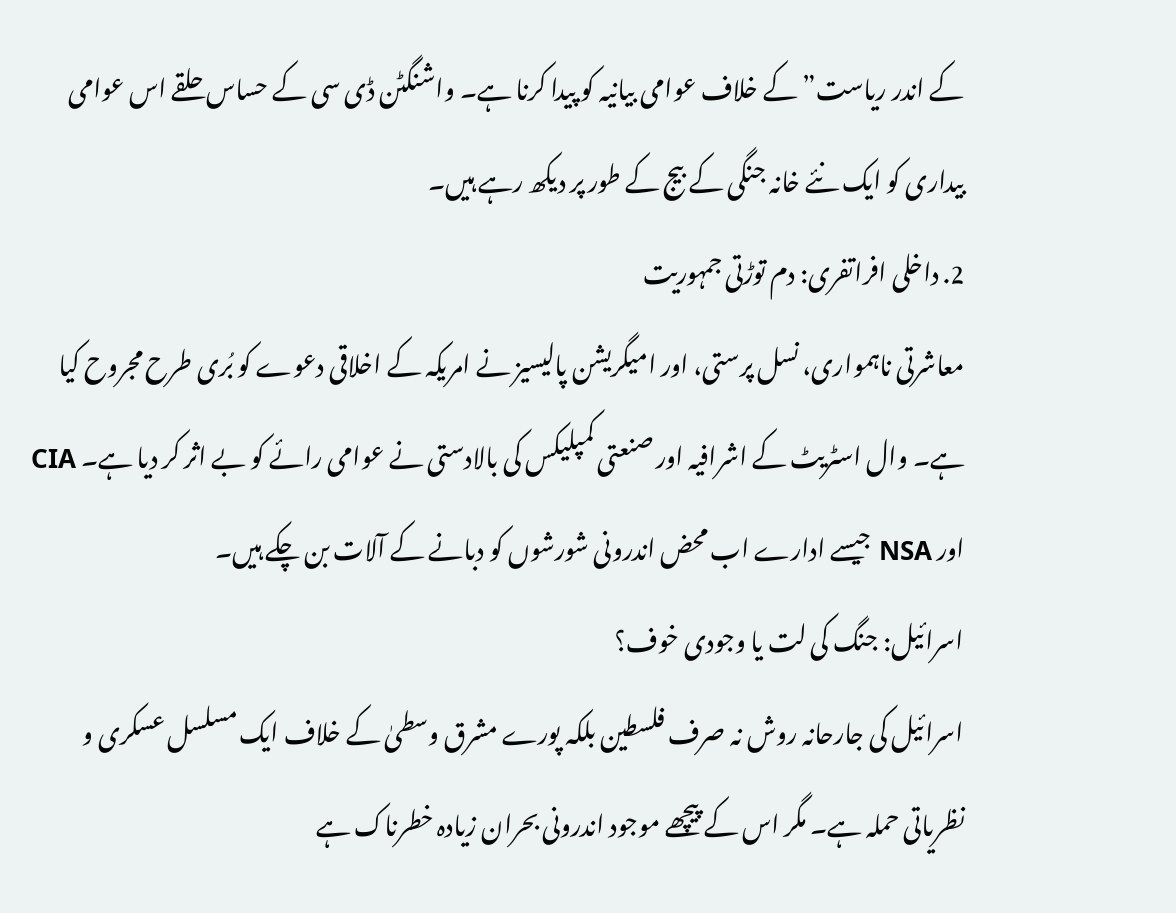کے اندر ریاست” کے خلاف عوامی بیانیہ کو پیدا کرنا ہے۔ واشنگٹن ڈی سی کے حساس حلقے اس عوامی بیداری کو ایک نئے خانہ جنگی کے بیج کے طور پر دیکھ رہے ہیں۔
2. داخلی افراتفری: دم توڑتی جمہوریت
معاشرتی ناہمواری، نسل پرستی، اور امیگریشن پالیسیز نے امریکہ کے اخلاقی دعوے کو بُری طرح مجروح کیا ہے۔ وال اسٹریٹ کے اشرافیہ اور صنعتی کمپلیکس کی بالادستی نے عوامی رائے کو بے اثر کر دیا ہے۔ CIA اور NSA جیسے ادارے اب محض اندرونی شورشوں کو دبانے کے آلات بن چکے ہیں۔
اسرائیل: جنگ کی لت یا وجودی خوف؟
اسرائیل کی جارحانہ روش نہ صرف فلسطین بلکہ پورے مشرق وسطیٰ کے خلاف ایک مسلسل عسکری و نظریاتی حملہ ہے۔ مگر اس کے پیچھے موجود اندرونی بحران زیادہ خطرناک ہے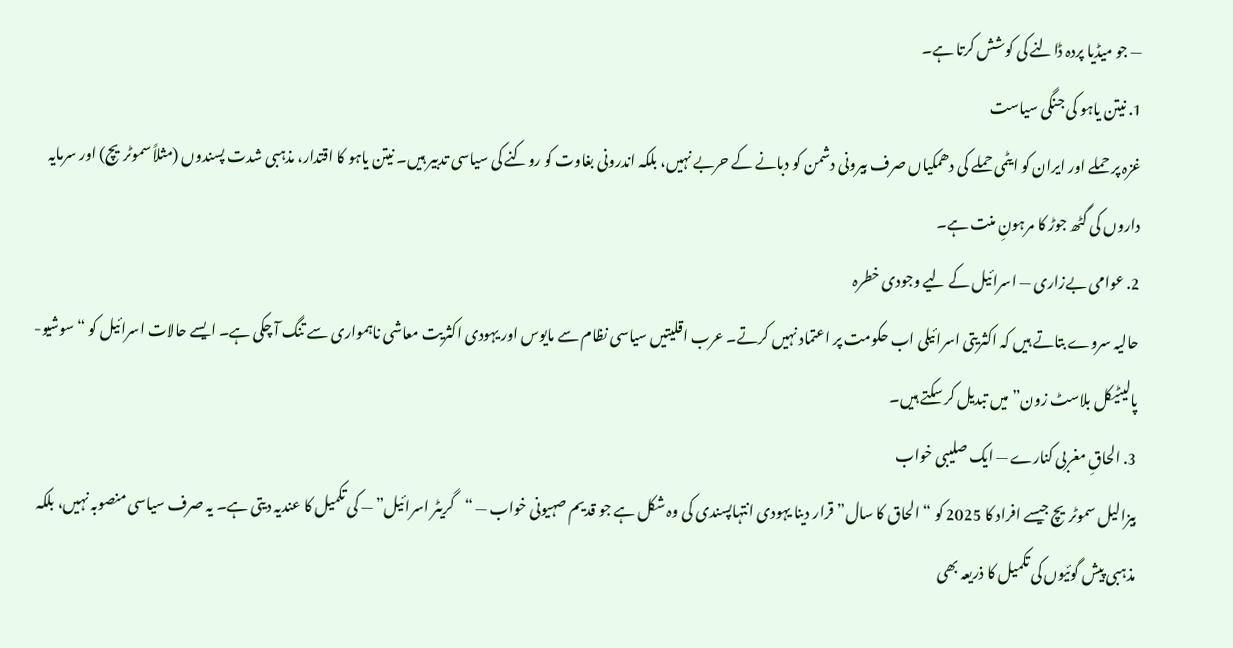— جو میڈیا پردہ ڈالنے کی کوشش کرتا ہے۔
1. نیتن یاہو کی جنگی سیاست
غزہ پر حملے اور ایران کو ایٹمی حملے کی دھمکیاں صرف بیرونی دشمن کو دبانے کے حربے نہیں، بلکہ اندرونی بغاوت کو روکنے کی سیاسی تدبیر ہیں۔ نیتن یاہو کا اقتدار، مذہبی شدت پسندوں (مثلاً سموٹریچ) اور سرمایہ داروں کی گٹھ جوڑ کا مرہونِ منت ہے۔
2. عوامی بےزاری — اسرائیل کے لیے وجودی خطرہ
حالیہ سروے بتاتے ہیں کہ اکثریتی اسرائیلی اب حکومت پر اعتماد نہیں کرتے۔ عرب اقلیتیں سیاسی نظام سے مایوس اور یہودی اکثریت معاشی ناہمواری سے تنگ آ چکی ہے۔ ایسے حالات اسرائیل کو “سوشیو-پالیٹیکل بلاسٹ زون” میں تبدیل کر سکتے ہیں۔
3. الحاقِ مغربی کنارے — ایک صلیبی خواب
بیزالیل سموٹریچ جیسے افراد کا 2025 کو “الحاق کا سال” قرار دینا یہودی انتہاپسندی کی وہ شکل ہے جو قدیم صہیونی خواب — “گریٹر اسرائیل” — کی تکمیل کا عندیہ دیتی ہے۔ یہ صرف سیاسی منصوبہ نہیں، بلکہ مذہبی پیش گوئیوں کی تکمیل کا ذریعہ بھی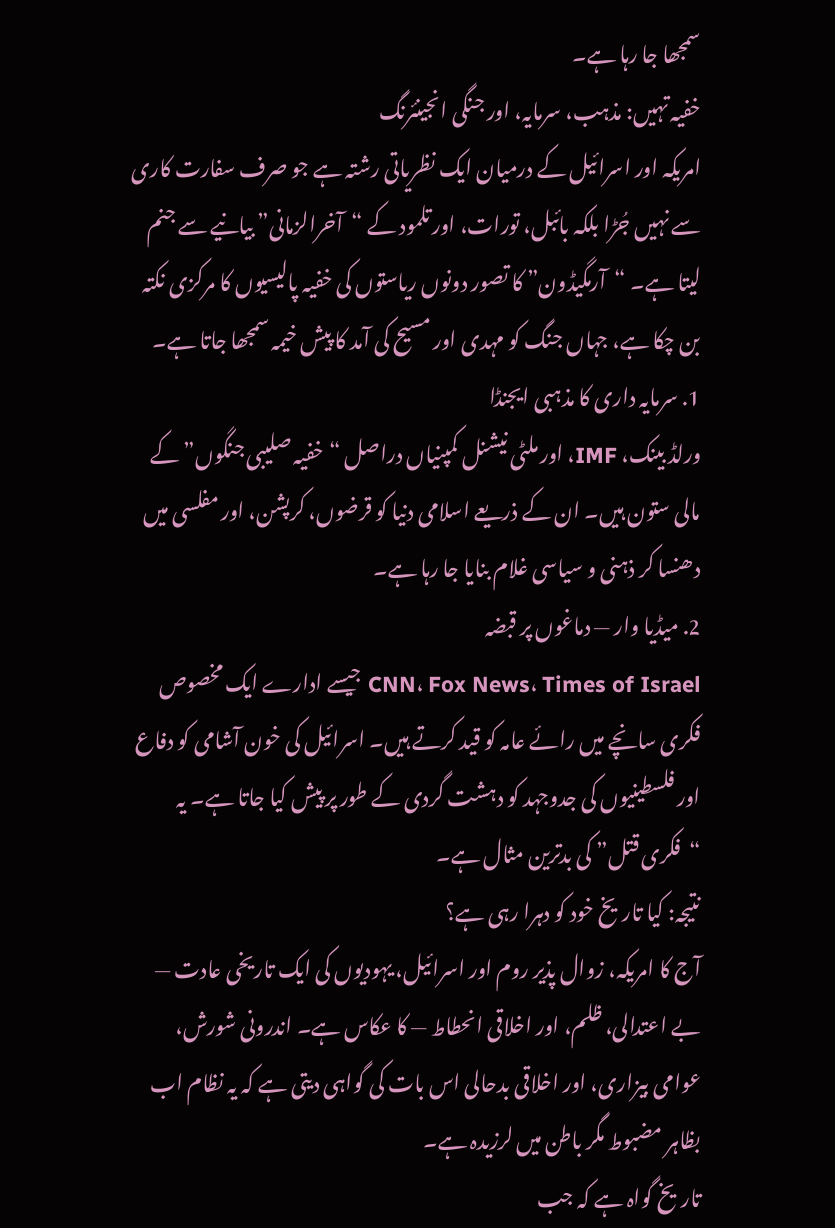سمجھا جا رہا ہے۔
خفیہ تہیں: مذہب، سرمایہ، اور جنگی انجینئرنگ
امریکہ اور اسرائیل کے درمیان ایک نظریاتی رشتہ ہے جو صرف سفارت کاری سے نہیں جُڑا بلکہ بائبل، تورات، اور تلمود کے “آخرالزمانی” بیانیے سے جنم لیتا ہے۔ “آرمگیڈون” کا تصور دونوں ریاستوں کی خفیہ پالیسیوں کا مرکزی نکتہ بن چکا ہے، جہاں جنگ کو مہدی اور مسیح کی آمد کا پیش خیمہ سمجھا جاتا ہے۔
1. سرمایہ داری کا مذہبی ایجنڈا
ورلڈ بینک، IMF، اور ملٹی نیشنل کمپنیاں دراصل “خفیہ صلیبی جنگوں” کے مالی ستون ہیں۔ ان کے ذریعے اسلامی دنیا کو قرضوں، کرپشن، اور مفلسی میں دھنسا کر ذہنی و سیاسی غلام بنایا جا رہا ہے۔
2. میڈیا وار — دماغوں پر قبضہ
CNN، Fox News، Times of Israel جیسے ادارے ایک مخصوص فکری سانچے میں رائے عامہ کو قید کرتے ہیں۔ اسرائیل کی خون آشامی کو دفاع اور فلسطینیوں کی جدوجہد کو دہشت گردی کے طور پر پیش کیا جاتا ہے۔ یہ “فکری قتل” کی بدترین مثال ہے۔
نتیجہ: کیا تاریخ خود کو دہرا رہی ہے؟
آج کا امریکہ، زوال پذیر روم اور اسرائیل، یہودیوں کی ایک تاریخی عادت — بے اعتدالی، ظلم، اور اخلاقی انحطاط — کا عکاس ہے۔ اندرونی شورش، عوامی بیزاری، اور اخلاقی بدحالی اس بات کی گواہی دیتی ہے کہ یہ نظام اب بظاہر مضبوط مگر باطن میں لرزیدہ ہے۔
تاریخ گواہ ہے کہ جب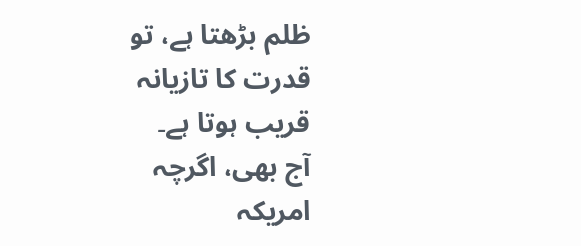ظلم بڑھتا ہے، تو قدرت کا تازیانہ قریب ہوتا ہے۔
آج بھی، اگرچہ امریکہ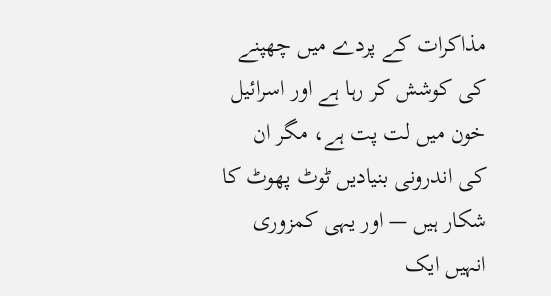مذاکرات کے پردے میں چھپنے کی کوشش کر رہا ہے اور اسرائیل خون میں لت پت ہے، مگر ان کی اندرونی بنیادیں ٹوٹ پھوٹ کا شکار ہیں — اور یہی کمزوری انہیں ایک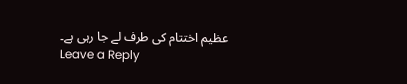عظیم اختتام کی طرف لے جا رہی ہے۔
Leave a Reply